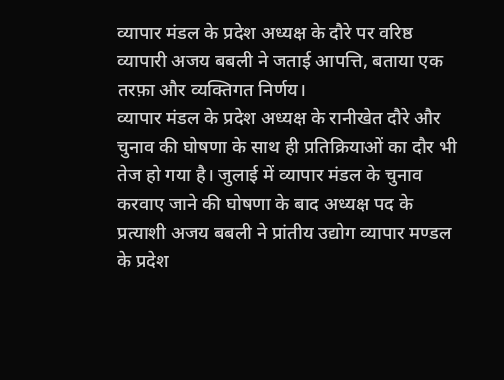व्यापार मंडल के प्रदेश अध्यक्ष के दौरे पर वरिष्ठ व्यापारी अजय बबली ने जताई आपत्ति, बताया एक तरफ़ा और व्यक्तिगत निर्णय।
व्यापार मंडल के प्रदेश अध्यक्ष के रानीखेत दौरे और चुनाव की घोषणा के साथ ही प्रतिक्रियाओं का दौर भी तेज हो गया है। जुलाई में व्यापार मंडल के चुनाव करवाए जाने की घोषणा के बाद अध्यक्ष पद के प्रत्याशी अजय बबली ने प्रांतीय उद्योग व्यापार मण्डल के प्रदेश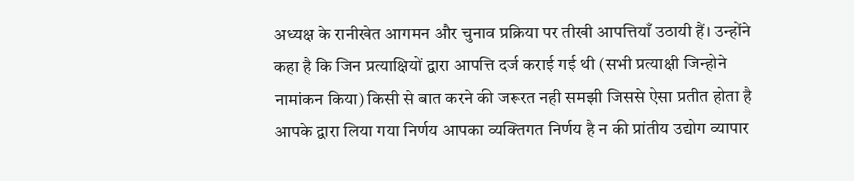अध्यक्ष के रानीखेत आगमन और चुनाव प्रक्रिया पर तीखी आपत्तियाँ उठायी हैं। उन्होंने कहा है कि जिन प्रत्याक्षियों द्वारा आपत्ति दर्ज कराई गई थी (सभी प्रत्याक्षी जिन्होने नामांकन किया) किसी से बात करने की जरूरत नही समझी जिससे ऐसा प्रतीत होता है आपके द्वारा लिया गया निर्णय आपका व्यक्तिगत निर्णय है न की प्रांतीय उद्योग व्यापार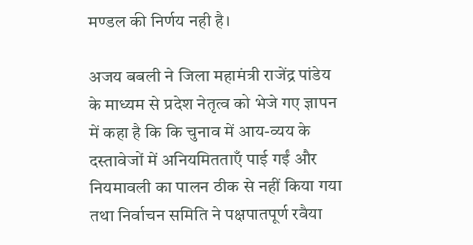मण्डल की निर्णय नही है।

अजय बबली ने जिला महामंत्री राजेंद्र पांडेय के माध्यम से प्रदेश नेतृत्व को भेजे गए ज्ञापन में कहा है कि कि चुनाव में आय-व्यय के दस्तावेजों में अनियमितताएँ पाई गईं और नियमावली का पालन ठीक से नहीं किया गया तथा निर्वाचन समिति ने पक्षपातपूर्ण रवैया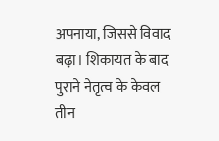अपनाया, जिससे विवाद बढ़ा। शिकायत के बाद पुराने नेतृत्व के केवल तीन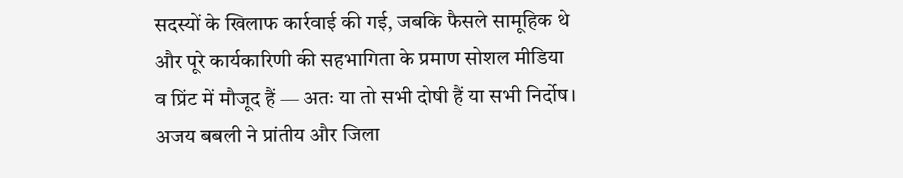सदस्यों के खिलाफ कार्रवाई की गई, जबकि फैसले सामूहिक थे और पूरे कार्यकारिणी की सहभागिता के प्रमाण सोशल मीडिया व प्रिंट में मौजूद हैं — अतः या तो सभी दोषी हैं या सभी निर्दोष।
अजय बबली ने प्रांतीय और जिला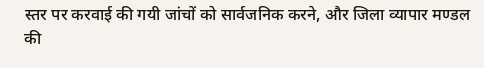स्तर पर करवाई की गयी जांचों को सार्वजनिक करने, और जिला व्यापार मण्डल की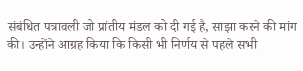संबंधित पत्रावली जो प्रांतीय मंडल को दी गई है, साझा करने की मांग की। उन्होंने आग्रह किया कि किसी भी निर्णय से पहले सभी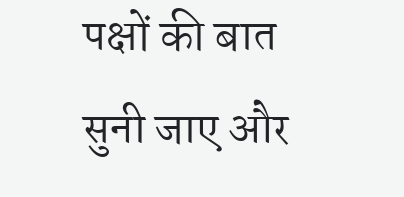पक्षों की बात सुनी जाए और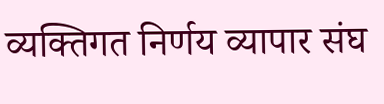व्यक्तिगत निर्णय व्यापार संघ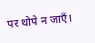पर थोपे न जाएँ।